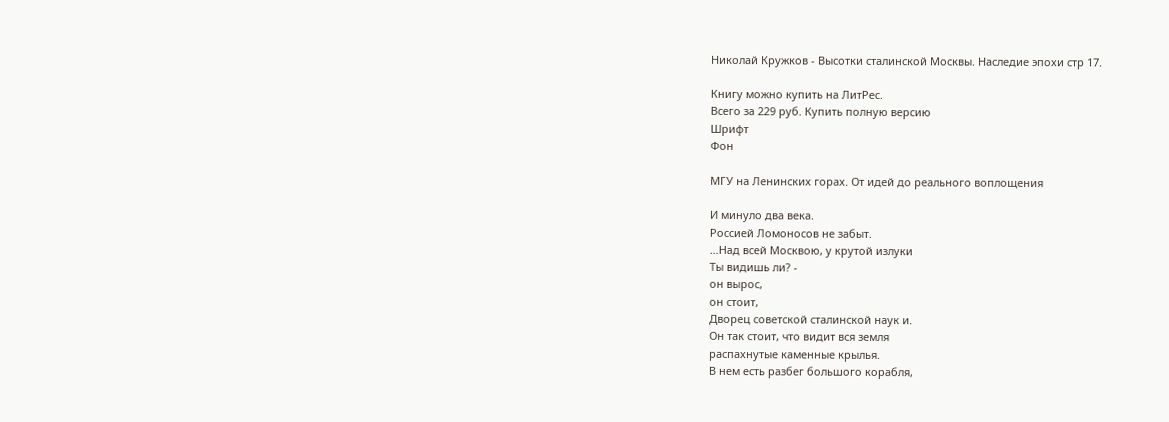Николай Кружков - Высотки сталинской Москвы. Наследие эпохи стр 17.

Книгу можно купить на ЛитРес.
Всего за 229 руб. Купить полную версию
Шрифт
Фон

МГУ на Ленинских горах. От идей до реального воплощения

И минуло два века.
Россией Ломоносов не забыт.
…Над всей Москвою, у крутой излуки
Ты видишь ли? -
он вырос,
он стоит,
Дворец советской сталинской наук и.
Он так стоит, что видит вся земля
распахнутые каменные крылья.
В нем есть разбег большого корабля,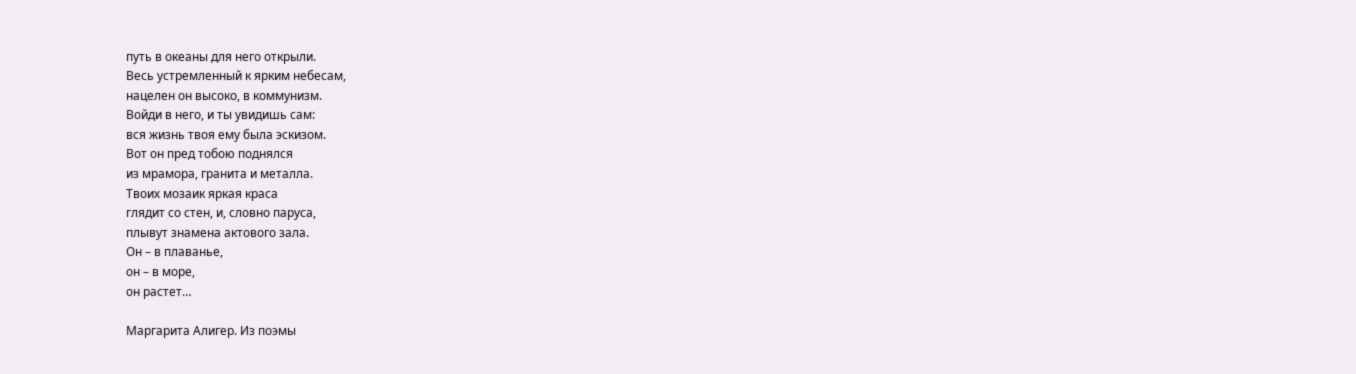путь в океаны для него открыли.
Весь устремленный к ярким небесам,
нацелен он высоко, в коммунизм.
Войди в него, и ты увидишь сам:
вся жизнь твоя ему была эскизом.
Вот он пред тобою поднялся
из мрамора, гранита и металла.
Твоих мозаик яркая краса
глядит со стен, и, словно паруса,
плывут знамена актового зала.
Он – в плаванье,
он – в море,
он растет…

Маргарита Алигер. Из поэмы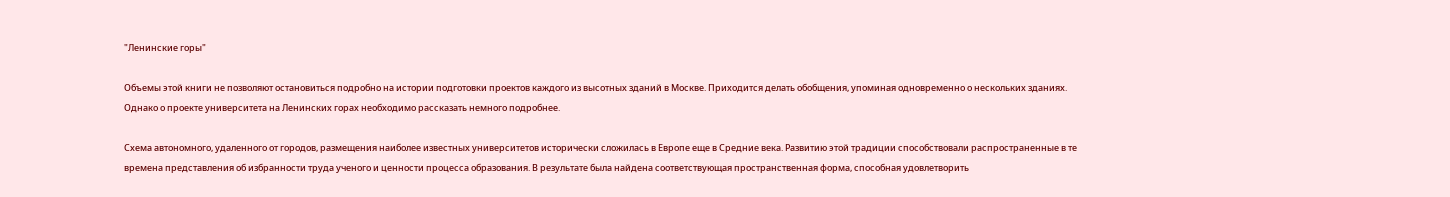"Ленинские горы"

Объемы этой книги не позволяют остановиться подробно на истории подготовки проектов каждого из высотных зданий в Москве. Приходится делать обобщения, упоминая одновременно о нескольких зданиях. Однако о проекте университета на Ленинских горах необходимо рассказать немного подробнее.

Схема автономного, удаленного от городов, размещения наиболее известных университетов исторически сложилась в Европе еще в Средние века. Развитию этой традиции способствовали распространенные в те времена представления об избранности труда ученого и ценности процесса образования. В результате была найдена соответствующая пространственная форма, способная удовлетворить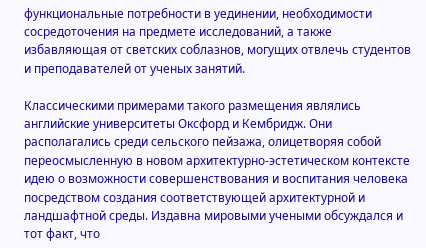функциональные потребности в уединении, необходимости сосредоточения на предмете исследований, а также избавляющая от светских соблазнов, могущих отвлечь студентов и преподавателей от ученых занятий.

Классическими примерами такого размещения являлись английские университеты Оксфорд и Кембридж. Они располагались среди сельского пейзажа, олицетворяя собой переосмысленную в новом архитектурно-эстетическом контексте идею о возможности совершенствования и воспитания человека посредством создания соответствующей архитектурной и ландшафтной среды. Издавна мировыми учеными обсуждался и тот факт, что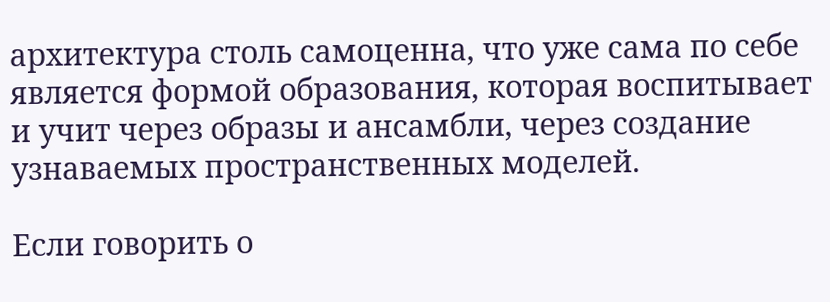архитектура столь самоценна, что уже сама по себе является формой образования, которая воспитывает и учит через образы и ансамбли, через создание узнаваемых пространственных моделей.

Если говорить о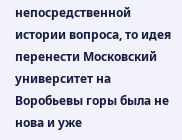непосредственной истории вопроса, то идея перенести Московский университет на Воробьевы горы была не нова и уже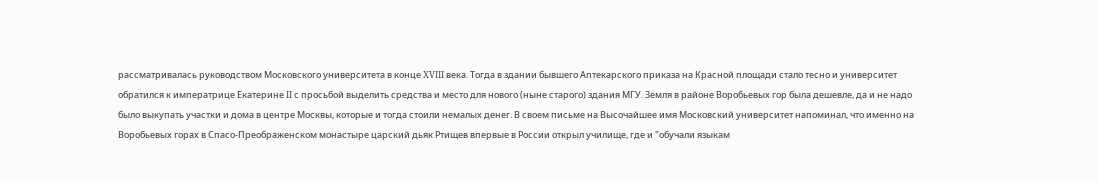рассматривалась руководством Московского университета в конце XVIII века. Тогда в здании бывшего Аптекарского приказа на Красной площади стало тесно и университет обратился к императрице Екатерине II с просьбой выделить средства и место для нового (ныне старого) здания МГУ. Земля в районе Воробьевых гор была дешевле, да и не надо было выкупать участки и дома в центре Москвы, которые и тогда стоили немалых денег. В своем письме на Высочайшее имя Московский университет напоминал, что именно на Воробьевых горах в Спасо-Преображенском монастыре царский дьяк Ртищев впервые в России открыл училище, где и "обучали языкам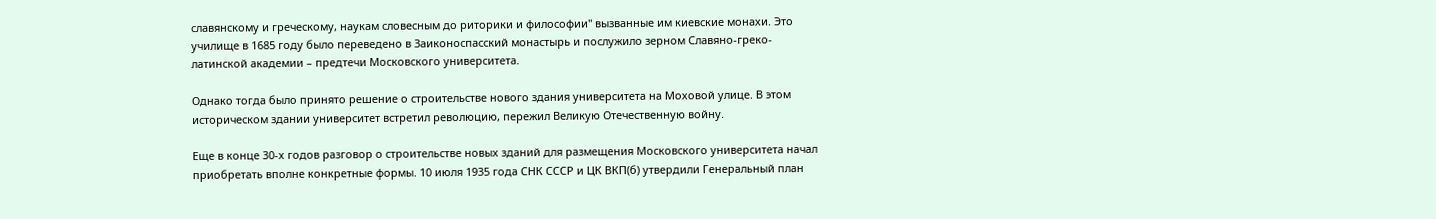славянскому и греческому, наукам словесным до риторики и философии" вызванные им киевские монахи. Это училище в 1685 году было переведено в Заиконоспасский монастырь и послужило зерном Славяно-греко-латинской академии – предтечи Московского университета.

Однако тогда было принято решение о строительстве нового здания университета на Моховой улице. В этом историческом здании университет встретил революцию, пережил Великую Отечественную войну.

Еще в конце 30-х годов разговор о строительстве новых зданий для размещения Московского университета начал приобретать вполне конкретные формы. 10 июля 1935 года СНК СССР и ЦК ВКП(б) утвердили Генеральный план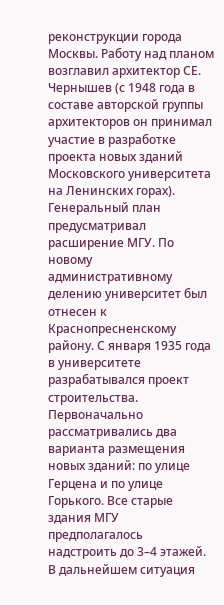реконструкции города Москвы. Работу над планом возглавил архитектор СЕ. Чернышев (с 1948 года в составе авторской группы архитекторов он принимал участие в разработке проекта новых зданий Московского университета на Ленинских горах). Генеральный план предусматривал расширение МГУ. По новому административному делению университет был отнесен к Краснопресненскому району. С января 1935 года в университете разрабатывался проект строительства. Первоначально рассматривались два варианта размещения новых зданий: по улице Герцена и по улице Горького. Все старые здания МГУ предполагалось надстроить до 3–4 этажей. В дальнейшем ситуация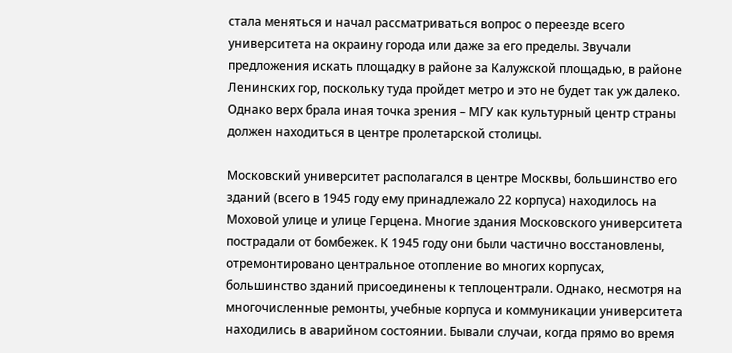стала меняться и начал рассматриваться вопрос о переезде всего университета на окраину города или даже за его пределы. Звучали предложения искать площадку в районе за Калужской площадью, в районе Ленинских гор, поскольку туда пройдет метро и это не будет так уж далеко. Однако верх брала иная точка зрения – МГУ как культурный центр страны должен находиться в центре пролетарской столицы.

Московский университет располагался в центре Москвы, большинство его зданий (всего в 1945 году ему принадлежало 22 корпуса) находилось на Моховой улице и улице Герцена. Многие здания Московского университета пострадали от бомбежек. К 1945 году они были частично восстановлены, отремонтировано центральное отопление во многих корпусах, большинство зданий присоединены к теплоцентрали. Однако, несмотря на многочисленные ремонты, учебные корпуса и коммуникации университета находились в аварийном состоянии. Бывали случаи, когда прямо во время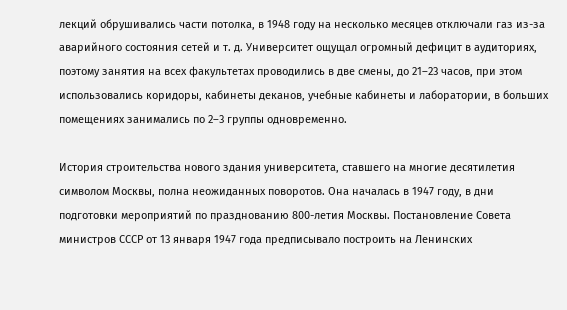лекций обрушивались части потолка, в 1948 году на несколько месяцев отключали газ из-за аварийного состояния сетей и т. д. Университет ощущал огромный дефицит в аудиториях, поэтому занятия на всех факультетах проводились в две смены, до 21–23 часов, при этом использовались коридоры, кабинеты деканов, учебные кабинеты и лаборатории, в больших помещениях занимались по 2–3 группы одновременно.

История строительства нового здания университета, ставшего на многие десятилетия символом Москвы, полна неожиданных поворотов. Она началась в 1947 году, в дни подготовки мероприятий по празднованию 800-летия Москвы. Постановление Совета министров СССР от 13 января 1947 года предписывало построить на Ленинских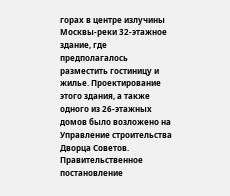горах в центре излучины Москвы-реки 32-этажное здание, где предполагалось разместить гостиницу и жилье. Проектирование этого здания, а также одного из 26-этажных домов было возложено на Управление строительства Дворца Советов. Правительственное постановление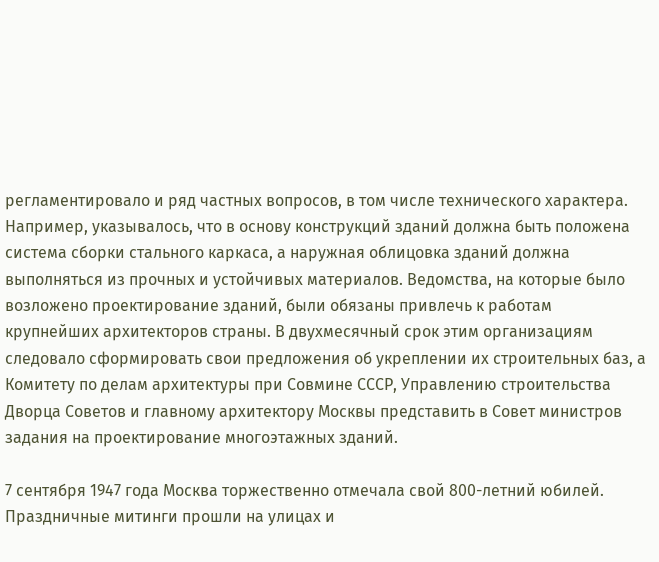регламентировало и ряд частных вопросов, в том числе технического характера. Например, указывалось, что в основу конструкций зданий должна быть положена система сборки стального каркаса, а наружная облицовка зданий должна выполняться из прочных и устойчивых материалов. Ведомства, на которые было возложено проектирование зданий, были обязаны привлечь к работам крупнейших архитекторов страны. В двухмесячный срок этим организациям следовало сформировать свои предложения об укреплении их строительных баз, а Комитету по делам архитектуры при Совмине СССР, Управлению строительства Дворца Советов и главному архитектору Москвы представить в Совет министров задания на проектирование многоэтажных зданий.

7 сентября 1947 года Москва торжественно отмечала свой 800-летний юбилей. Праздничные митинги прошли на улицах и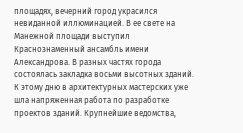площадях, вечерний город украсился невиданной иллюминацией. В ее свете на Манежной площади выступил Краснознаменный ансамбль имени Александрова. В разных частях города состоялась закладка восьми высотных зданий. К этому дню в архитектурных мастерских уже шла напряженная работа по разработке проектов зданий. Крупнейшие ведомства,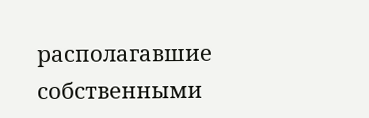располагавшие собственными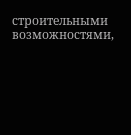строительными возможностями,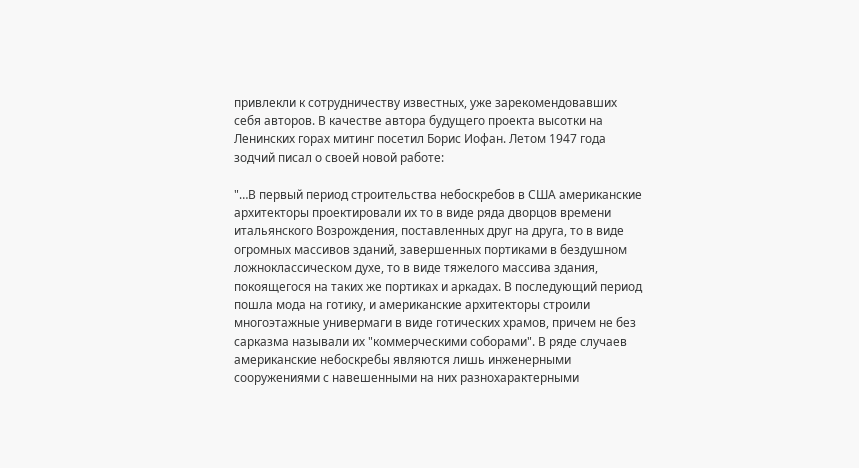привлекли к сотрудничеству известных, уже зарекомендовавших себя авторов. В качестве автора будущего проекта высотки на Ленинских горах митинг посетил Борис Иофан. Летом 1947 года зодчий писал о своей новой работе:

"…В первый период строительства небоскребов в США американские архитекторы проектировали их то в виде ряда дворцов времени итальянского Возрождения, поставленных друг на друга, то в виде огромных массивов зданий, завершенных портиками в бездушном ложноклассическом духе, то в виде тяжелого массива здания, покоящегося на таких же портиках и аркадах. В последующий период пошла мода на готику, и американские архитекторы строили многоэтажные универмаги в виде готических храмов, причем не без сарказма называли их "коммерческими соборами". В ряде случаев американские небоскребы являются лишь инженерными сооружениями с навешенными на них разнохарактерными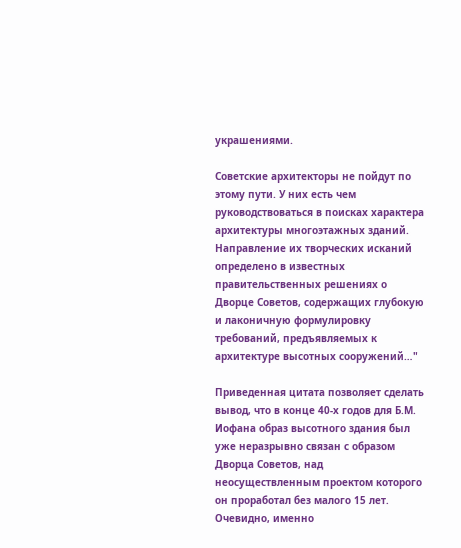украшениями.

Советские архитекторы не пойдут по этому пути. У них есть чем руководствоваться в поисках характера архитектуры многоэтажных зданий. Направление их творческих исканий определено в известных правительственных решениях о Дворце Советов, содержащих глубокую и лаконичную формулировку требований, предъявляемых к архитектуре высотных сооружений…"

Приведенная цитата позволяет сделать вывод, что в конце 40-х годов для Б.М. Иофана образ высотного здания был уже неразрывно связан с образом Дворца Советов, над неосуществленным проектом которого он проработал без малого 15 лет. Очевидно, именно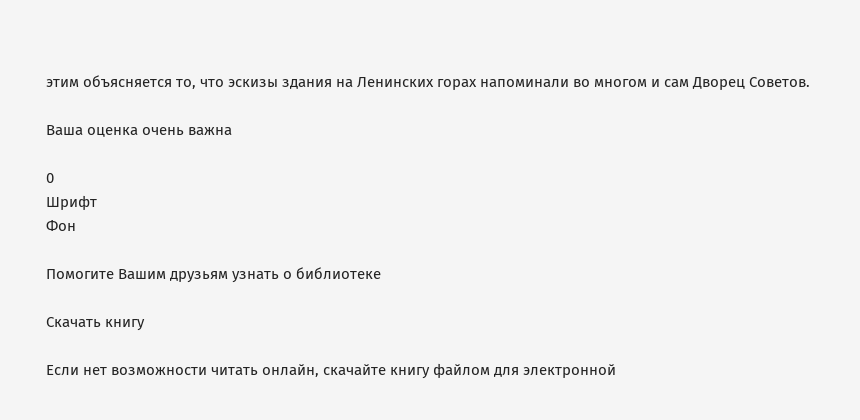этим объясняется то, что эскизы здания на Ленинских горах напоминали во многом и сам Дворец Советов.

Ваша оценка очень важна

0
Шрифт
Фон

Помогите Вашим друзьям узнать о библиотеке

Скачать книгу

Если нет возможности читать онлайн, скачайте книгу файлом для электронной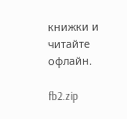книжки и читайте офлайн.

fb2.zip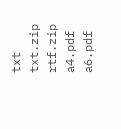txt txt.zip rtf.zip a4.pdf a6.pdf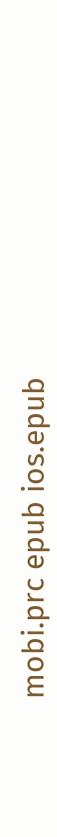mobi.prc epub ios.epub